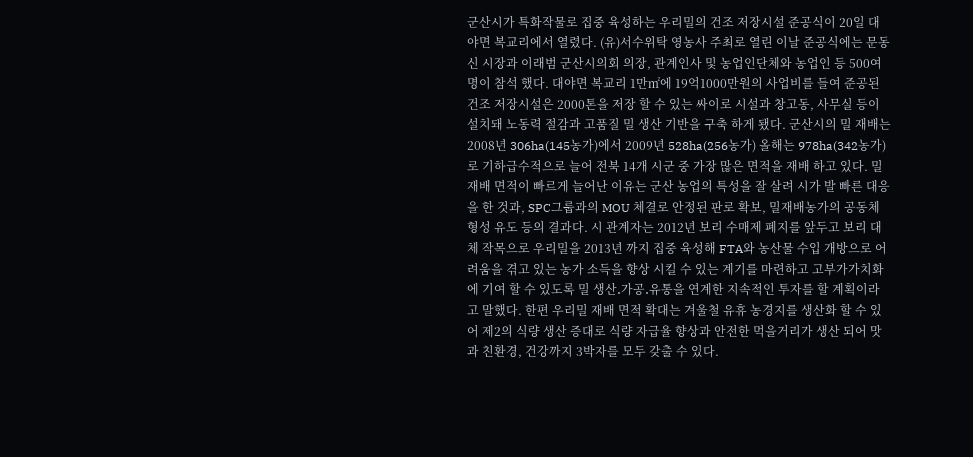군산시가 특화작물로 집중 육성하는 우리밀의 건조 저장시설 준공식이 20일 대야면 복교리에서 열렸다. (유)서수위탁 영농사 주최로 열린 이날 준공식에는 문동신 시장과 이래범 군산시의회 의장, 관계인사 및 농업인단체와 농업인 등 500여명이 참석 했다. 대야면 복교리 1만㎡에 19억1000만원의 사업비를 들여 준공된 건조 저장시설은 2000톤을 저장 할 수 있는 싸이로 시설과 창고동, 사무실 등이 설치돼 노동력 절감과 고품질 밀 생산 기반을 구축 하게 됐다. 군산시의 밀 재배는 2008년 306ha(145농가)에서 2009년 528ha(256농가) 올해는 978ha(342농가)로 기하급수적으로 늘어 전북 14개 시군 중 가장 많은 면적을 재배 하고 있다. 밀 재배 면적이 빠르게 늘어난 이유는 군산 농업의 특성을 잘 살려 시가 발 빠른 대응을 한 것과, SPC그룹과의 MOU 체결로 안정된 판로 확보, 밀재배농가의 공동체 형성 유도 등의 결과다. 시 관계자는 2012년 보리 수매제 폐지를 앞두고 보리 대체 작목으로 우리밀을 2013년 까지 집중 육성해 FTA와 농산물 수입 개방으로 어려움을 겪고 있는 농가 소득을 향상 시킬 수 있는 계기를 마련하고 고부가가치화에 기여 할 수 있도록 밀 생산․가공․유통을 연계한 지속적인 투자를 할 계획이라고 말했다. 한편 우리밀 재배 면적 확대는 겨울철 유휴 농경지를 생산화 할 수 있어 제2의 식량 생산 증대로 식량 자급율 향상과 안전한 먹을거리가 생산 되어 맛과 친환경, 건강까지 3박자를 모두 갖출 수 있다.